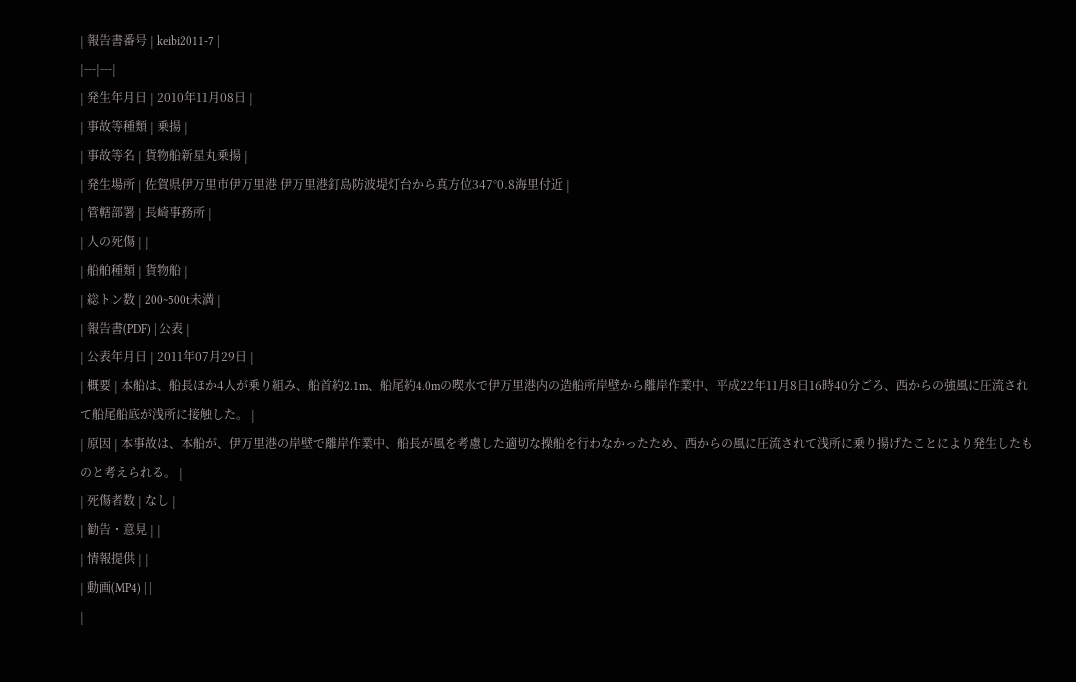| 報告書番号 | keibi2011-7 |
|---|---|
| 発生年月日 | 2010年11月08日 |
| 事故等種類 | 乗揚 |
| 事故等名 | 貨物船新星丸乗揚 |
| 発生場所 | 佐賀県伊万里市伊万里港 伊万里港釘島防波堤灯台から真方位347°0.8海里付近 |
| 管轄部署 | 長崎事務所 |
| 人の死傷 | |
| 船舶種類 | 貨物船 |
| 総トン数 | 200~500t未満 |
| 報告書(PDF) | 公表 |
| 公表年月日 | 2011年07月29日 |
| 概要 | 本船は、船長ほか4人が乗り組み、船首約2.1m、船尾約4.0mの喫水で伊万里港内の造船所岸壁から離岸作業中、平成22年11月8日16時40分ごろ、西からの強風に圧流されて船尾船底が浅所に接触した。 |
| 原因 | 本事故は、本船が、伊万里港の岸壁で離岸作業中、船長が風を考慮した適切な操船を行わなかったため、西からの風に圧流されて浅所に乗り揚げたことにより発生したものと考えられる。 |
| 死傷者数 | なし |
| 勧告・意見 | |
| 情報提供 | |
| 動画(MP4) | |
|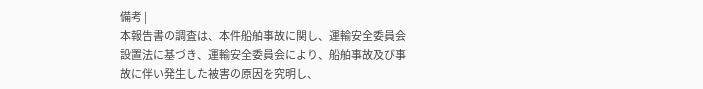備考 |
本報告書の調査は、本件船舶事故に関し、運輸安全委員会設置法に基づき、運輸安全委員会により、船舶事故及び事故に伴い発生した被害の原因を究明し、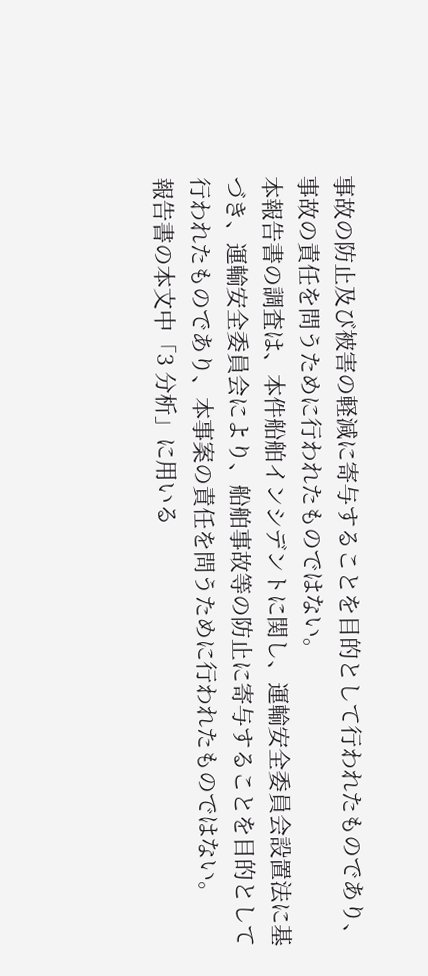事故の防止及び被害の軽減に寄与することを目的として行われたものであり、事故の責任を問うために行われたものではない。
本報告書の調査は、本件船舶インシデントに関し、運輸安全委員会設置法に基づき、運輸安全委員会により、船舶事故等の防止に寄与することを目的として行われたものであり、本事案の責任を問うために行われたものではない。
報告書の本文中「3 分析」に用いる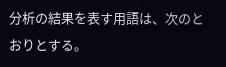分析の結果を表す用語は、次のとおりとする。